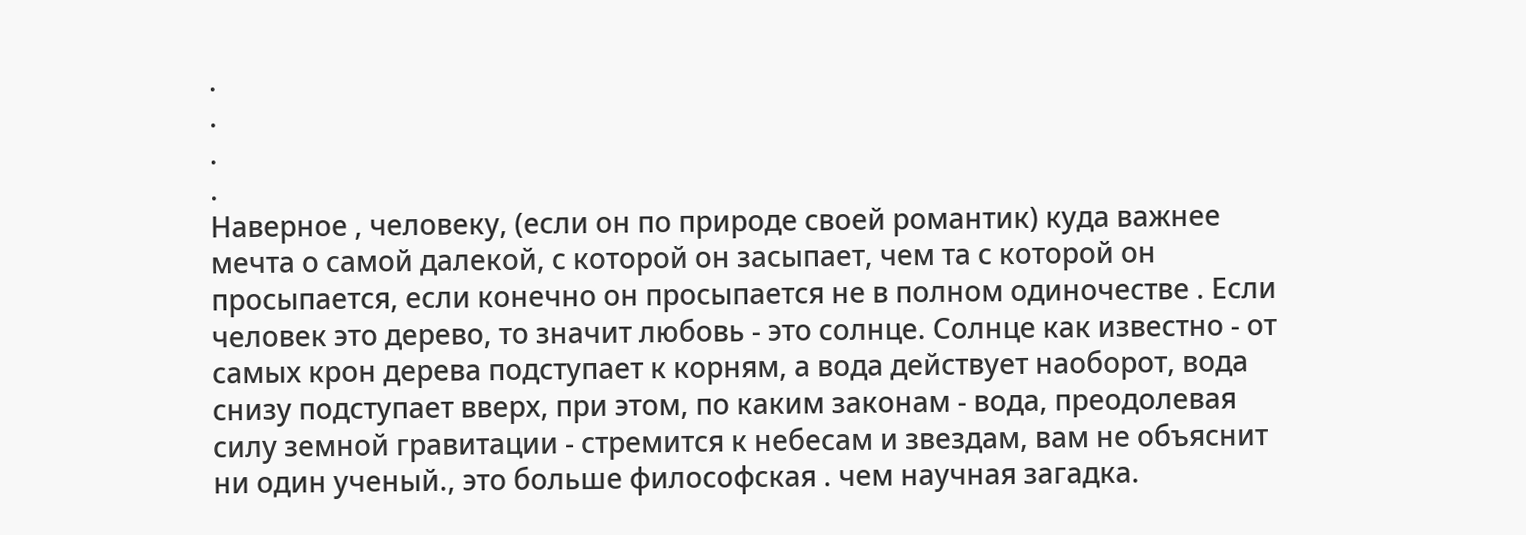.
.
.
.
Наверное , человеку, (если он по природе своей романтик) куда важнее мечта о самой далекой, с которой он засыпает, чем та с которой он просыпается, если конечно он просыпается не в полном одиночестве . Если человек это дерево, то значит любовь - это солнце. Солнце как известно - от самых крон дерева подступает к корням, а вода действует наоборот, вода снизу подступает вверх, при этом, по каким законам - вода, преодолевая силу земной гравитации - стремится к небесам и звездам, вам не объяснит ни один ученый., это больше философская . чем научная загадка.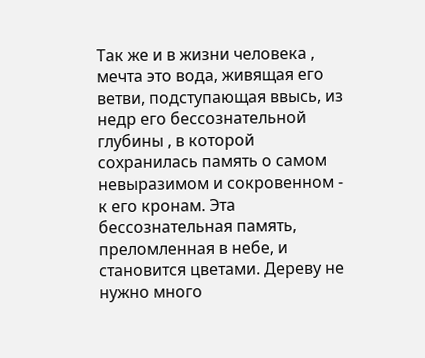Так же и в жизни человека , мечта это вода, живящая его ветви, подступающая ввысь, из недр его бессознательной глубины , в которой сохранилась память о самом невыразимом и сокровенном - к его кронам. Эта бессознательная память, преломленная в небе, и становится цветами. Дереву не нужно много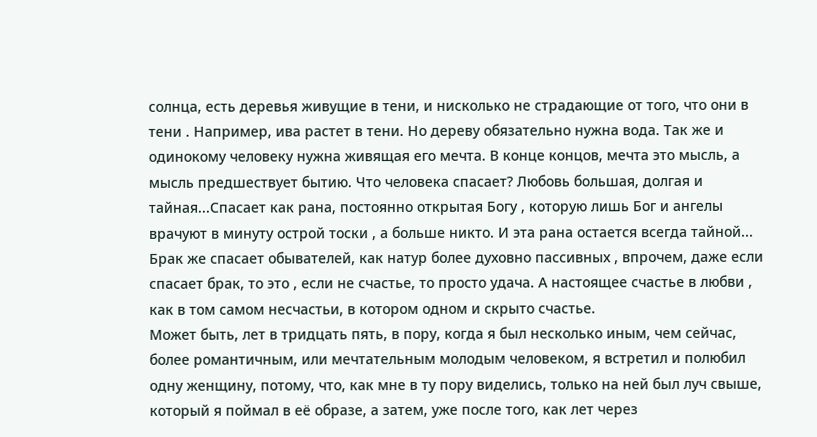солнца, есть деревья живущие в тени, и нисколько не страдающие от того, что они в тени . Например, ива растет в тени. Но дереву обязательно нужна вода. Так же и одинокому человеку нужна живящая его мечта. В конце концов, мечта это мысль, а мысль предшествует бытию. Что человека спасает? Любовь большая, долгая и тайная...Спасает как рана, постоянно открытая Богу , которую лишь Бог и ангелы врачуют в минуту острой тоски , а больше никто. И эта рана остается всегда тайной... Брак же спасает обывателей, как натур более духовно пассивных , впрочем, даже если спасает брак, то это , если не счастье, то просто удача. А настоящее счастье в любви , как в том самом несчастьи, в котором одном и скрыто счастье.
Может быть, лет в тридцать пять, в пору, когда я был несколько иным, чем сейчас, более романтичным, или мечтательным молодым человеком, я встретил и полюбил одну женщину, потому, что, как мне в ту пору виделись, только на ней был луч свыше, который я поймал в её образе, а затем, уже после того, как лет через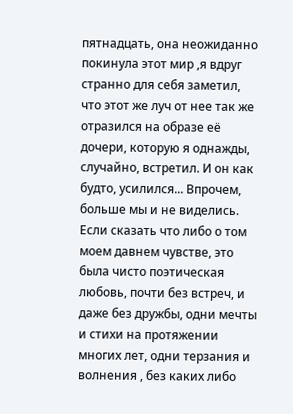пятнадцать, она неожиданно покинула этот мир ,я вдруг странно для себя заметил, что этот же луч от нее так же отразился на образе её дочери, которую я однажды, случайно, встретил. И он как будто, усилился... Впрочем, больше мы и не виделись. Если сказать что либо о том моем давнем чувстве, это была чисто поэтическая любовь, почти без встреч, и даже без дружбы, одни мечты и стихи на протяжении многих лет, одни терзания и волнения , без каких либо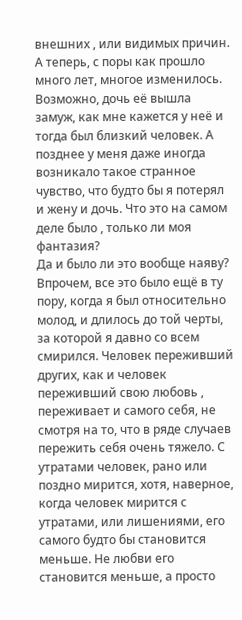внешних , или видимых причин. А теперь, с поры как прошло много лет, многое изменилось. Возможно, дочь её вышла замуж, как мне кажется у неё и тогда был близкий человек. А позднее у меня даже иногда возникало такое странное чувство, что будто бы я потерял и жену и дочь. Что это на самом деле было , только ли моя фантазия?
Да и было ли это вообще наяву?
Впрочем, все это было ещё в ту пору, когда я был относительно молод, и длилось до той черты, за которой я давно со всем смирился. Человек переживший других, как и человек переживший свою любовь , переживает и самого себя, не смотря на то, что в ряде случаев пережить себя очень тяжело. С утратами человек, рано или поздно мирится, хотя, наверное, когда человек мирится с утратами, или лишениями, его самого будто бы становится меньше. Не любви его становится меньше, а просто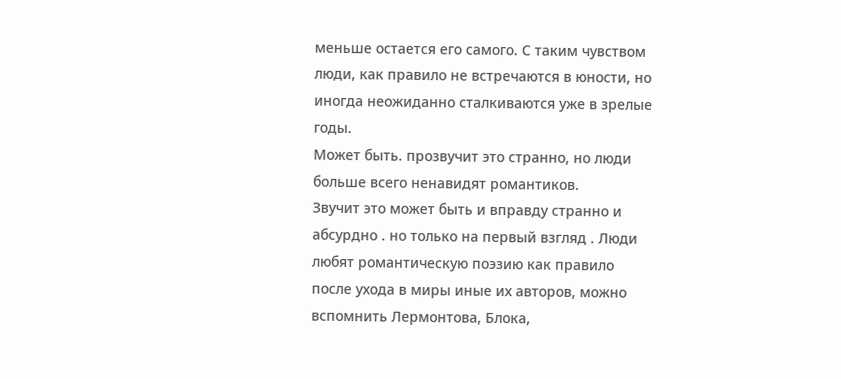меньше остается его самого. С таким чувством люди, как правило не встречаются в юности, но иногда неожиданно сталкиваются уже в зрелые годы.
Может быть. прозвучит это странно, но люди больше всего ненавидят романтиков.
Звучит это может быть и вправду странно и абсурдно . но только на первый взгляд . Люди любят романтическую поэзию как правило после ухода в миры иные их авторов, можно вспомнить Лермонтова, Блока,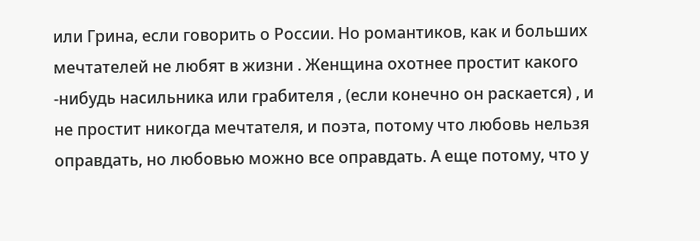или Грина, если говорить о России. Но романтиков, как и больших мечтателей не любят в жизни . Женщина охотнее простит какого -нибудь насильника или грабителя , (если конечно он раскается) , и не простит никогда мечтателя, и поэта, потому что любовь нельзя оправдать, но любовью можно все оправдать. А еще потому, что у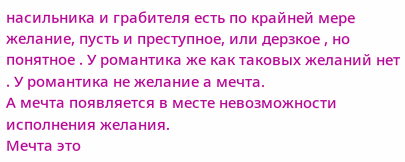насильника и грабителя есть по крайней мере желание, пусть и преступное, или дерзкое , но понятное . У романтика же как таковых желаний нет . У романтика не желание а мечта.
А мечта появляется в месте невозможности исполнения желания.
Мечта это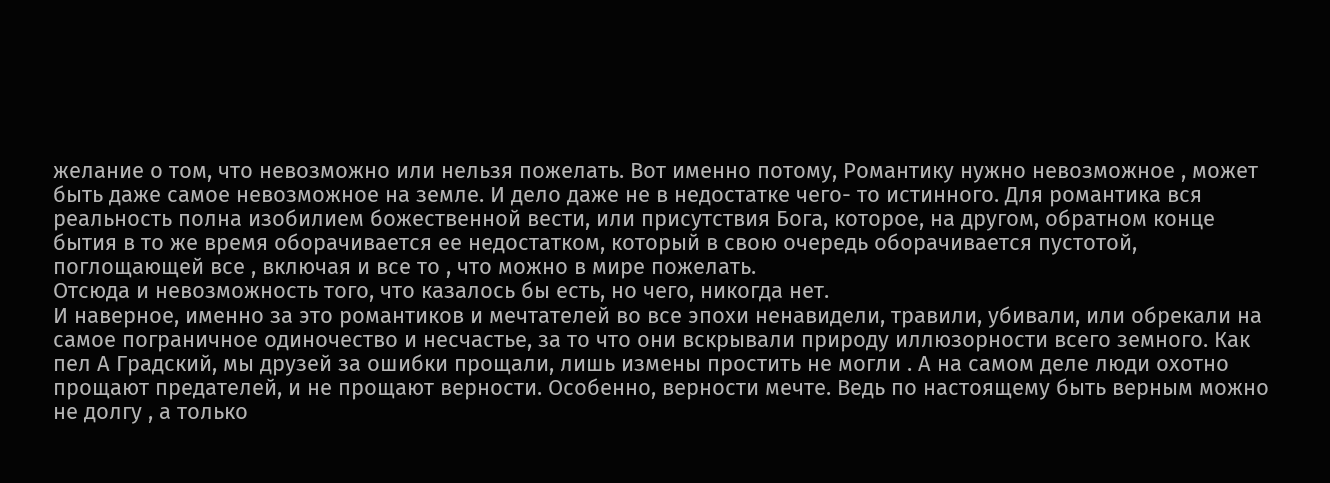желание о том, что невозможно или нельзя пожелать. Вот именно потому, Романтику нужно невозможное , может быть даже самое невозможное на земле. И дело даже не в недостатке чего- то истинного. Для романтика вся реальность полна изобилием божественной вести, или присутствия Бога, которое, на другом, обратном конце бытия в то же время оборачивается ее недостатком, который в свою очередь оборачивается пустотой, поглощающей все , включая и все то , что можно в мире пожелать.
Отсюда и невозможность того, что казалось бы есть, но чего, никогда нет.
И наверное, именно за это романтиков и мечтателей во все эпохи ненавидели, травили, убивали, или обрекали на самое пограничное одиночество и несчастье, за то что они вскрывали природу иллюзорности всего земного. Как пел А Градский, мы друзей за ошибки прощали, лишь измены простить не могли . А на самом деле люди охотно прощают предателей, и не прощают верности. Особенно, верности мечте. Ведь по настоящему быть верным можно не долгу , а только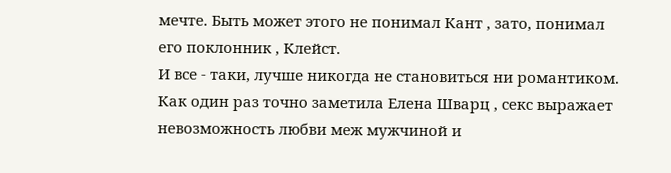мечте. Быть может этого не понимал Кант , зато, понимал его поклонник , Клейст.
И все - таки, лучше никогда не становиться ни романтиком.
Как один раз точно заметила Елена Шварц , секс выражает невозможность любви меж мужчиной и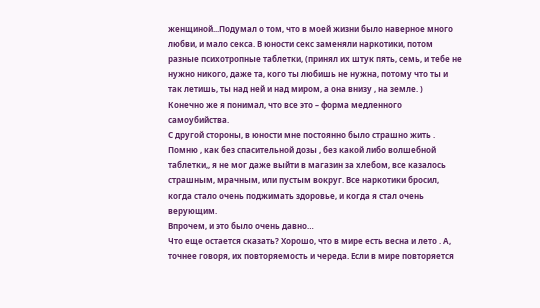женщиной...Подумал о том, что в моей жизни было наверное много любви, и мало секса. В юности секс заменяли наркотики, потом разные психотропные таблетки, (принял их штук пять, семь, и тебе не нужно никого, даже та, кого ты любишь не нужна, потому что ты и так летишь, ты над ней и над миром, а она внизу , на земле. )
Конечно же я понимал, что все это – форма медленного самоубийства.
С другой стороны, в юности мне постоянно было страшно жить . Помню , как без спасительной дозы , без какой либо волшебной таблетки,, я не мог даже выйти в магазин за хлебом, все казалось страшным, мрачным, или пустым вокруг. Все наркотики бросил, когда стало очень поджимать здоровье, и когда я стал очень верующим.
Впрочем, и это было очень давно…
Что еще остается сказать? Хорошо, что в мире есть весна и лето . А, точнее говоря, их повторяемость и череда. Если в мире повторяется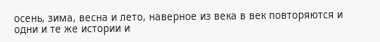осень, зима, весна и лето, наверное из века в век повторяются и одни и те же истории и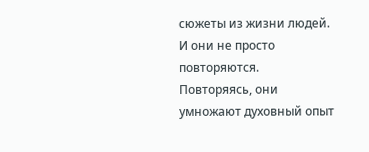сюжеты из жизни людей.
И они не просто повторяются.
Повторяясь, они умножают духовный опыт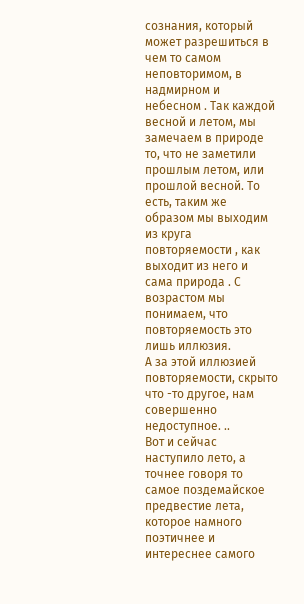сознания, который может разрешиться в чем то самом неповторимом, в надмирном и небесном . Так каждой весной и летом, мы замечаем в природе то, что не заметили прошлым летом, или прошлой весной. То есть, таким же образом мы выходим из круга повторяемости , как выходит из него и сама природа . С возрастом мы понимаем, что повторяемость это лишь иллюзия.
А за этой иллюзией повторяемости, скрыто что -то другое, нам совершенно недоступное. ..
Вот и сейчас наступило лето, а точнее говоря то самое поздемайское предвестие лета, которое намного поэтичнее и интереснее самого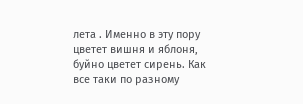лета . Именно в эту пору цветет вишня и яблоня, буйно цветет сирень. Как все таки по разному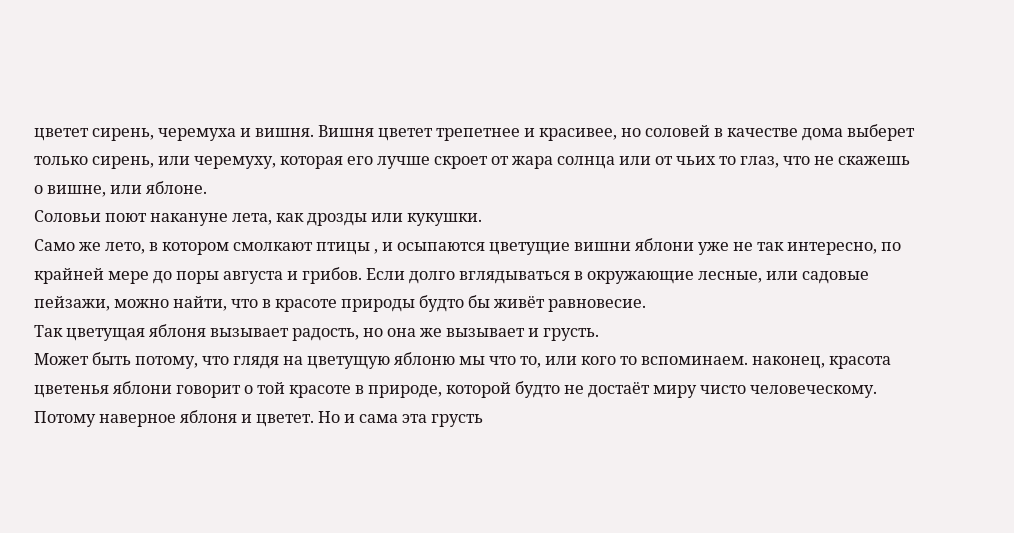цветет сирень, черемуха и вишня. Вишня цветет трепетнее и красивее, но соловей в качестве дома выберет только сирень, или черемуху, которая его лучше скроет от жара солнца или от чьих то глаз, что не скажешь о вишне, или яблоне.
Соловьи поют накануне лета, как дрозды или кукушки.
Само же лето, в котором смолкают птицы , и осыпаются цветущие вишни яблони уже не так интересно, по крайней мере до поры августа и грибов. Если долго вглядываться в окружающие лесные, или садовые пейзажи, можно найти, что в красоте природы будто бы живёт равновесие.
Так цветущая яблоня вызывает радость, но она же вызывает и грусть.
Может быть потому, что глядя на цветущую яблоню мы что то, или кого то вспоминаем. наконец, красота цветенья яблони говорит о той красоте в природе, которой будто не достаёт миру чисто человеческому. Потому наверное яблоня и цветет. Но и сама эта грусть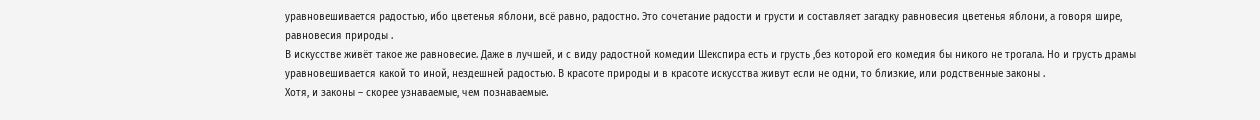уравновешивается радостью, ибо цветенья яблони, всё равно, радостно. Это сочетание радости и грусти и составляет загадку равновесия цветенья яблони, а говоря шире, равновесия природы .
В искусстве живёт такое же равновесие. Даже в лучшей, и с виду радостной комедии Шекспира есть и грусть ,без которой его комедия бы никого не трогала. Но и грусть драмы уравновешивается какой то иной, нездешней радостью. В красоте природы и в красоте искусства живут если не одни, то близкие, или родственные законы .
Хотя, и законы – скорее узнаваемые, чем познаваемые.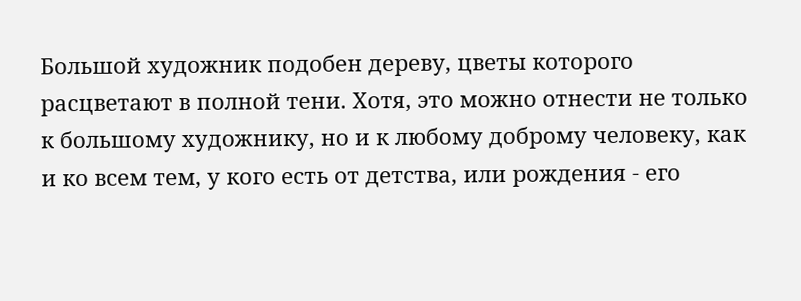Большой художник подобен дереву, цветы которого расцветают в полной тени. Хотя, это можно отнести не только к большому художнику, но и к любому доброму человеку, как и ко всем тем, у кого есть от детства, или рождения - его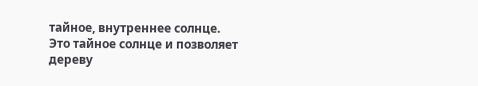тайное, внутреннее солнце.
Это тайное солнце и позволяет дереву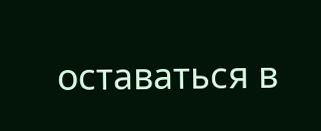оставаться в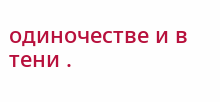одиночестве и в тени .